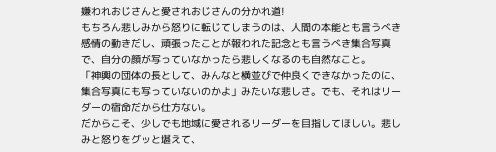嫌われおじさんと愛されおじさんの分かれ道!
もちろん悲しみから怒りに転じてしまうのは、人間の本能とも言うべき感情の動きだし、頑張ったことが報われた記念とも言うべき集合写真で、自分の顔が写っていなかったら悲しくなるのも自然なこと。
「神輿の団体の長として、みんなと横並びで仲良くできなかったのに、集合写真にも写っていないのかよ」みたいな悲しさ。でも、それはリーダーの宿命だから仕方ない。
だからこそ、少しでも地域に愛されるリーダーを目指してほしい。悲しみと怒りをグッと堪えて、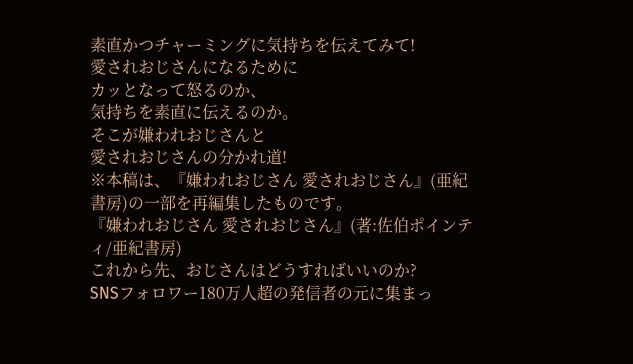素直かつチャーミングに気持ちを伝えてみて!
愛されおじさんになるために
カッとなって怒るのか、
気持ちを素直に伝えるのか。
そこが嫌われおじさんと
愛されおじさんの分かれ道!
※本稿は、『嫌われおじさん 愛されおじさん』(亜紀書房)の一部を再編集したものです。
『嫌われおじさん 愛されおじさん』(著:佐伯ポインティ/亜紀書房)
これから先、おじさんはどうすればいいのか?
SNSフォロワー180万人超の発信者の元に集まっ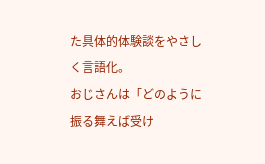た具体的体験談をやさしく言語化。
おじさんは「どのように振る舞えば受け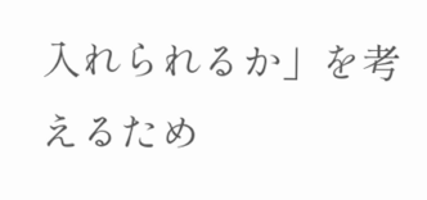入れられるか」を考えるため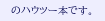のハウツー本です。